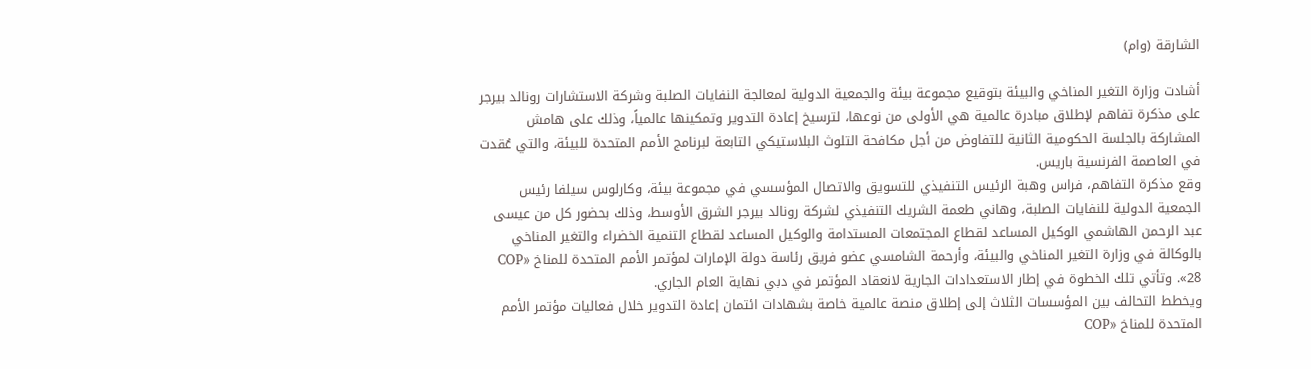الشارقة (وام)

أشادت وزارة التغير المناخي والبيئة بتوقيع مجموعة بيئة والجمعية الدولية لمعالجة النفايات الصلبة وشركة الاستشارات رونالد بيرجر على مذكرة تفاهم لإطلاق مبادرة عالمية هي الأولى من نوعها، لترسيخ إعادة التدوير وتمكينها عالمياً، وذلك على هامش المشاركة بالجلسة الحكومية الثانية للتفاوض من أجل مكافحة التلوث البلاستيكي التابعة لبرنامج الأمم المتحدة للبيئة، والتي عُقدت في العاصمة الفرنسية باريس.
وقع مذكرة التفاهم، فراس وهبة الرئيس التنفيذي للتسويق والاتصال المؤسسي في مجموعة بيئة، وكارلوس سيلفا رئيس الجمعية الدولية للنفايات الصلبة، وهاني طعمة الشريك التنفيذي لشركة رونالد بيرجر الشرق الأوسط، وذلك بحضور كل من عيسى عبد الرحمن الهاشمي الوكيل المساعد لقطاع المجتمعات المستدامة والوكيل المساعد لقطاع التنمية الخضراء والتغير المناخي بالوكالة في وزارة التغير المناخي والبيئة، وأرحمة الشامسي عضو فريق رئاسة دولة الإمارات لمؤتمر الأمم المتحدة للمناخ «COP 28». وتأتي تلك الخطوة في إطار الاستعدادات الجارية لانعقاد المؤتمر في دبي نهاية العام الجاري.
ويخطط التحالف بين المؤسسات الثلاث إلى إطلاق منصة عالمية خاصة بشهادات ائتمان إعادة التدوير خلال فعاليات مؤتمر الأمم المتحدة للمناخ «COP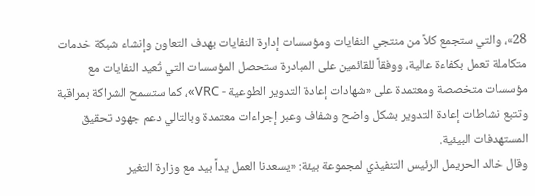28»، والتي ستجمع كلاً من منتجي النفايات ومؤسسات إدارة النفايات بهدف التعاون وإنشاء شبكة خدمات متكاملة تعمل بكفاءة عالية، ووفقاً للقائمين على المبادرة ستحصل المؤسسات التي تُعيد النفايات مع مؤسسات متخصصة ومعتمدة على «شهادات إعادة التدوير الطوعية - VRC»، كما ستسمح الشراكة بمراقبة وتتبع نشاطات إعادة التدوير بشكل واضح وشفاف وعبر إجراءات معتمدة وبالتالي دعم جهود تحقيق المستهدفات البيئية.
وقال خالد الحريمل الرئيس التنفيذي لمجموعة بيئة: «يسعدنا العمل يداً بيد مع وزارة التغير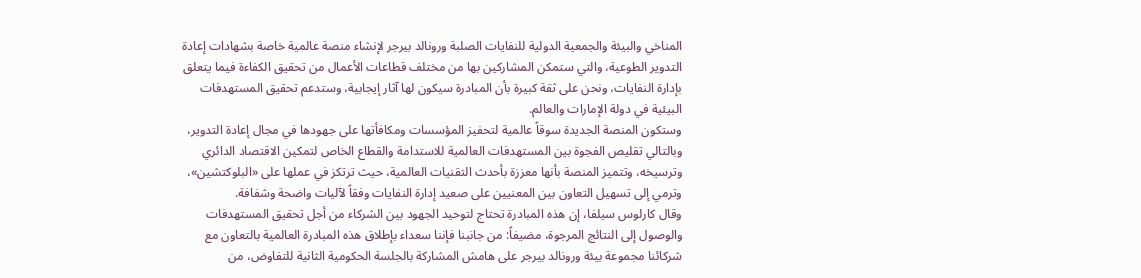المناخي والبيئة والجمعية الدولية للنفايات الصلبة ورونالد بيرجر لإنشاء منصة عالمية خاصة بشهادات إعادة التدوير الطوعية، والتي ستمكن المشاركين بها من مختلف قطاعات الأعمال من تحقيق الكفاءة فيما يتعلق بإدارة النفايات، ونحن على ثقة كبيرة بأن المبادرة سيكون لها آثار إيجابية، وستدعم تحقيق المستهدفات البيئية في دولة الإمارات والعالم.
وستكون المنصة الجديدة سوقاً عالمية لتحفيز المؤسسات ومكافأتها على جهودها في مجال إعادة التدوير، وبالتالي تقليص الفجوة بين المستهدفات العالمية للاستدامة والقطاع الخاص لتمكين الاقتصاد الدائري وترسيخه، وتتميز المنصة بأنها معززة بأحدث التقنيات العالمية، حيث ترتكز في عملها على «البلوكتشين»، وترمي إلى تسهيل التعاون بين المعنيين على صعيد إدارة النفايات وفقاً لآليات واضحة وشفافة.
وقال كارلوس سيلفا، إن هذه المبادرة تحتاج لتوحيد الجهود بين الشركاء من أجل تحقيق المستهدفات والوصول إلى النتائج المرجوة، مضيفاً: من جانبنا فإننا سعداء بإطلاق هذه المبادرة العالمية بالتعاون مع شركائنا مجموعة بيئة ورونالد بيرجر على هامش المشاركة بالجلسة الحكومية الثانية للتفاوض، من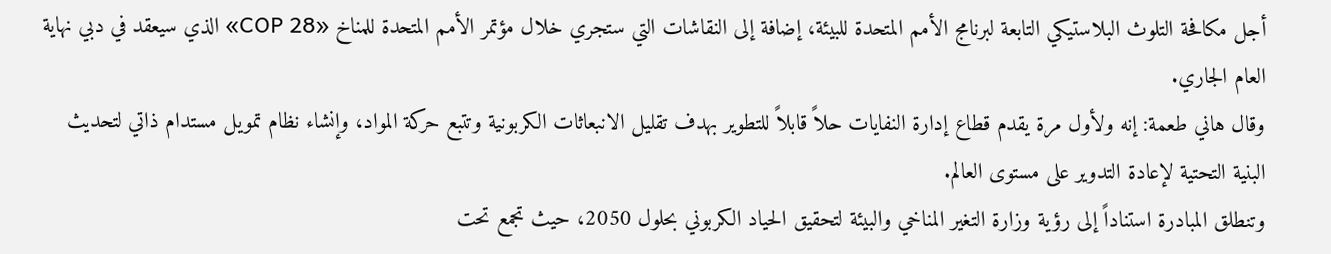أجل مكافحة التلوث البلاستيكي التابعة لبرنامج الأمم المتحدة للبيئة، إضافة إلى النقاشات التي ستجري خلال مؤتمر الأمم المتحدة للمناخ «COP 28» الذي سيعقد في دبي نهاية العام الجاري.
وقال هاني طعمة: إنه ولأول مرة يقدم قطاع إدارة النفايات حلاً قابلاً للتطوير بهدف تقليل الانبعاثات الكربونية وتتبع حركة المواد، وإنشاء نظام تمويل مستدام ذاتي لتحديث البنية التحتية لإعادة التدوير على مستوى العالم.
وتنطلق المبادرة استناداً إلى رؤية وزارة التغير المناخي والبيئة لتحقيق الحياد الكربوني بحلول 2050، حيث تجمع تحت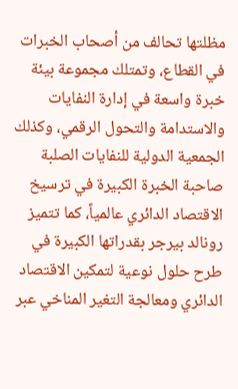مظلتها تحالف من أصحاب الخبرات في القطاع، وتمتلك مجموعة بيئة خبرة واسعة في إدارة النفايات والاستدامة والتحول الرقمي، وكذلك الجمعية الدولية للنفايات الصلبة صاحبة الخبرة الكبيرة في ترسيخ الاقتصاد الدائري عالمياً، كما تتميز رونالد بيرجر بقدراتها الكبيرة في طرح حلول نوعية لتمكين الاقتصاد الدائري ومعالجة التغير المناخي عبر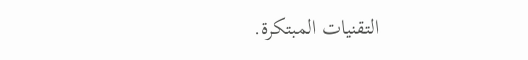التقنيات المبتكرة.